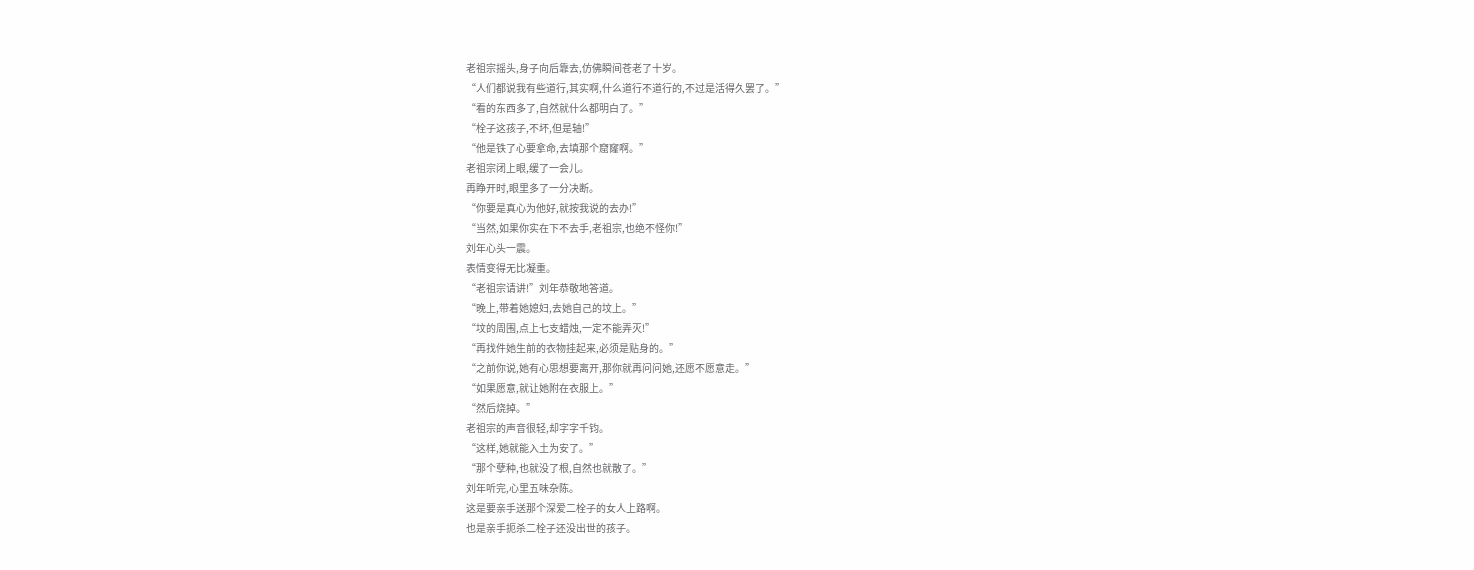老祖宗摇头,身子向后靠去,仿佛瞬间苍老了十岁。
“人们都说我有些道行,其实啊,什么道行不道行的,不过是活得久罢了。”
“看的东西多了,自然就什么都明白了。”
“栓子这孩子,不坏,但是轴!”
“他是铁了心要拿命,去填那个窟窿啊。”
老祖宗闭上眼,缓了一会儿。
再睁开时,眼里多了一分决断。
“你要是真心为他好,就按我说的去办!”
“当然,如果你实在下不去手,老祖宗,也绝不怪你!”
刘年心头一震。
表情变得无比凝重。
“老祖宗请讲!”刘年恭敬地答道。
“晚上,带着她媳妇,去她自己的坟上。”
“坟的周围,点上七支蜡烛,一定不能弄灭!”
“再找件她生前的衣物挂起来,必须是贴身的。”
“之前你说,她有心思想要离开,那你就再问问她,还愿不愿意走。”
“如果愿意,就让她附在衣服上。”
“然后烧掉。”
老祖宗的声音很轻,却字字千钧。
“这样,她就能入土为安了。”
“那个孽种,也就没了根,自然也就散了。”
刘年听完,心里五味杂陈。
这是要亲手送那个深爱二栓子的女人上路啊。
也是亲手扼杀二栓子还没出世的孩子。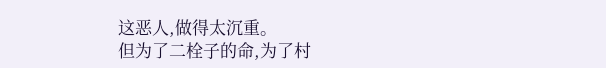这恶人,做得太沉重。
但为了二栓子的命,为了村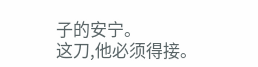子的安宁。
这刀,他必须得接。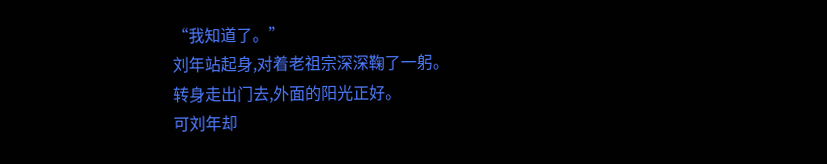“我知道了。”
刘年站起身,对着老祖宗深深鞠了一躬。
转身走出门去,外面的阳光正好。
可刘年却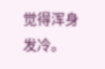觉得浑身发冷。